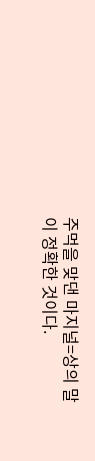주먹을 맞댄 마지널=상의 말이 정확한 것이다.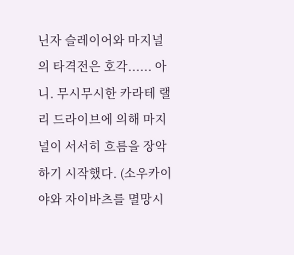닌자 슬레이어와 마지널의 타격전은 호각...... 아니. 무시무시한 카라테 랠리 드라이브에 의해 마지널이 서서히 흐름을 장악하기 시작했다. (소우카이야와 자이바츠를 멸망시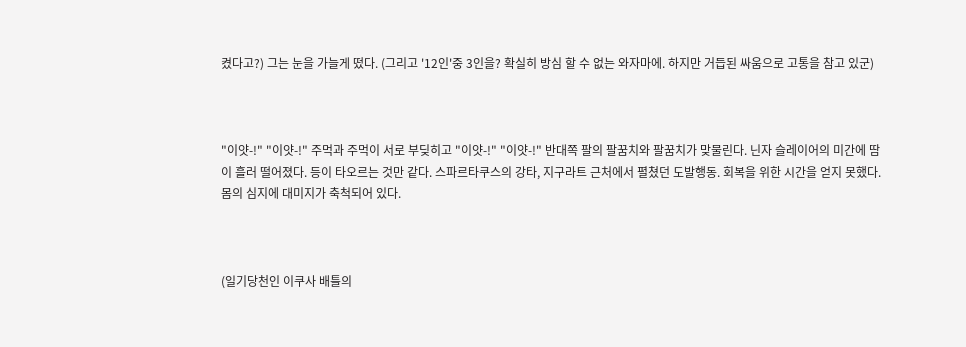켰다고?) 그는 눈을 가늘게 떴다. (그리고 '12인'중 3인을? 확실히 방심 할 수 없는 와자마에. 하지만 거듭된 싸움으로 고통을 참고 있군)



"이얏-!" "이얏-!" 주먹과 주먹이 서로 부딪히고 "이얏-!" "이얏-!" 반대쪽 팔의 팔꿈치와 팔꿈치가 맞물린다. 닌자 슬레이어의 미간에 땀이 흘러 떨어졌다. 등이 타오르는 것만 같다. 스파르타쿠스의 강타, 지구라트 근처에서 펼쳤던 도발행동. 회복을 위한 시간을 얻지 못했다. 몸의 심지에 대미지가 축척되어 있다.



(일기당천인 이쿠사 배틀의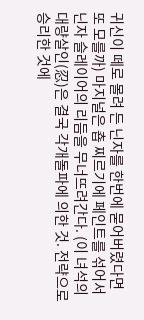귀신이 떼로 몰려 든 닌자를 한번에 묻어버렸다면 또 모를까) 마지널은 춉 찌르기에 페인트를 섞어서 닌자 슬레이어의 리듬을 무너뜨려간다. (이 녀석의 대량살인(忍)은 결국 각개돌파에 의한 것. 전략으로 승리한 것에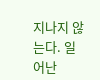지나지 않는다. 일어난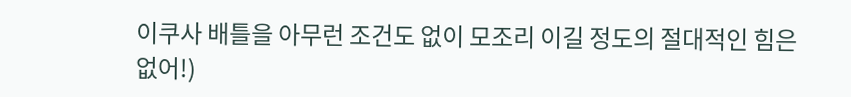이쿠사 배틀을 아무런 조건도 없이 모조리 이길 정도의 절대적인 힘은 없어!)